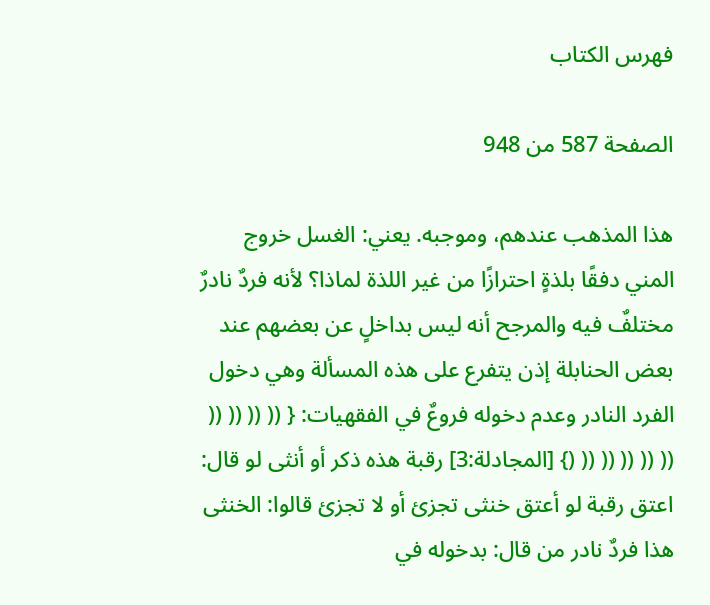فهرس الكتاب

الصفحة 587 من 948

هذا المذهب عندهم، وموجبه. يعني: الغسل خروج المني دفقًا بلذةٍ احترازًا من غير اللذة لماذا؟ لأنه فردٌ نادرٌ مختلفٌ فيه والمرجح أنه ليس بداخلٍ عن بعضهم عند بعض الحنابلة إذن يتفرع على هذه المسألة وهي دخول الفرد النادر وعدم دخوله فروعٌ في الفقهيات: { (( (( (( (( (( (( (( (( (( (} [المجادلة:3] رقبة هذه ذكر أو أنثى لو قال: اعتق رقبة لو أعتق خنثى تجزئ أو لا تجزئ قالوا: الخنثى هذا فردٌ نادر من قال: بدخوله في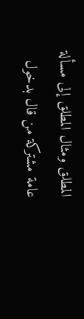المطلق ومثال المطلق إلى مسألة عامة مشتركة من قال بدخول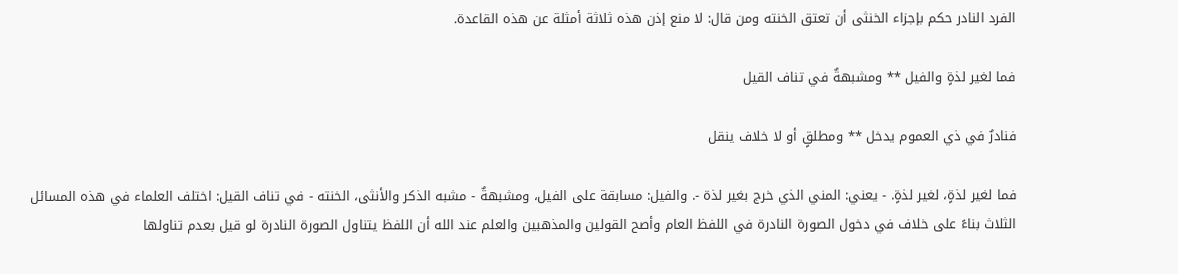الفرد النادر حكم بإجزاء الخنثى أن تعتق الخنته ومن قال: لا منع إذن هذه ثلاثة أمثلة عن هذه القاعدة.

فما لغير لذةٍ والفيل ** ومشبهةٌ في تناف القيل

فنادرٌ في ذي العموم يدخل ** ومطلقٍ أو لا خلاف ينقل

فما لغير لذةٍ، لغير لذةٍ. - يعني: المني الذي خرج بغير لذة -. والفيل: مسابقة على الفيل، ومشبهةٌ - مشبه الذكر والأنثى، الخنته - في تناف القيل: اختلف العلماء في هذه المسائل الثلاث بناءً على خلاف في دخول الصورة النادرة في اللفظ العام وأصح القولين والمذهبين والعلم عند الله أن اللفظ يتناول الصورة النادرة لو قيل بعدم تناولها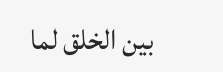بين الخلق لما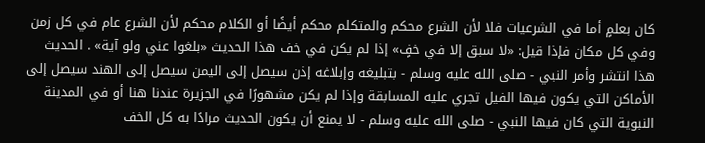كان بعلمٍ أما في الشرعيات فلا لأن الشرع محكم والمتكلم محكم أيضًا أو الكلام محكم لأن الشرع عام في كل زمن وفي كل مكان فإذا قيل: «لا سبق إلا في خفٍ» إذا لم يكن في خف هذا الحديث «بلغوا عني ولو آية» . الحديث هذا انتشر وأمر النبي - صلى الله عليه وسلم - بتبليغه وإبلاغه إذن سيصل إلى اليمن سيصل إلى الهند سيصل إلى الأماكن التي يكون فيها الفيل تجري عليه المسابقة وإذا لم يكن مشهورًا في الجزيرة عندنا هنا أو في المدينة النبوية التي كان فيها النبي - صلى الله عليه وسلم - لا يمنع أن يكون الحديث مرادًا به كل الخف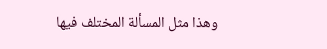وهذا مثل المسألة المختلف فيها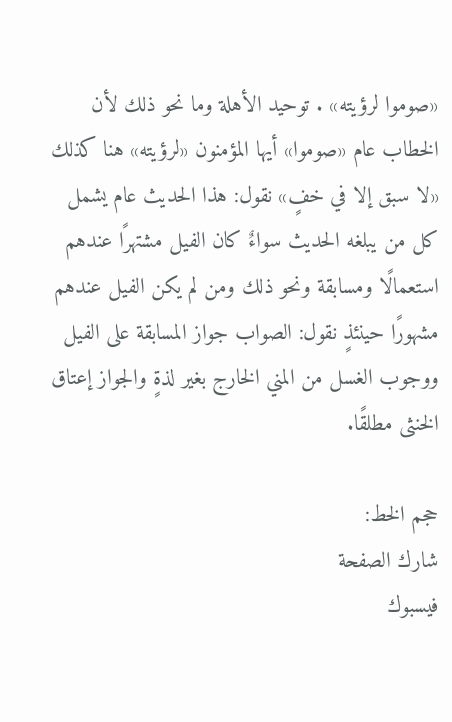«صوموا لرؤيته» . توحيد الأهلة وما نحو ذلك لأن الخطاب عام «صوموا» أيها المؤمنون «لرؤيته» هنا كذلك «لا سبق إلا في خفٍ» نقول: هذا الحديث عام يشمل كل من يبلغه الحديث سواءٌ كان الفيل مشتهرًا عندهم استعمالًا ومسابقة ونحو ذلك ومن لم يكن الفيل عندهم مشهورًا حينئذٍ نقول: الصواب جواز المسابقة على الفيل ووجوب الغسل من المني الخارج بغير لذةٍ والجواز إعتاق الخنثى مطلقًا.

حجم الخط:
شارك الصفحة
فيسبوك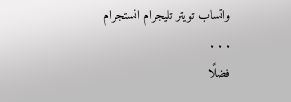واتساب تويتر تليجرام انستجرام
. . .
فضلًا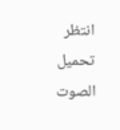انتظر تحميل الصوت